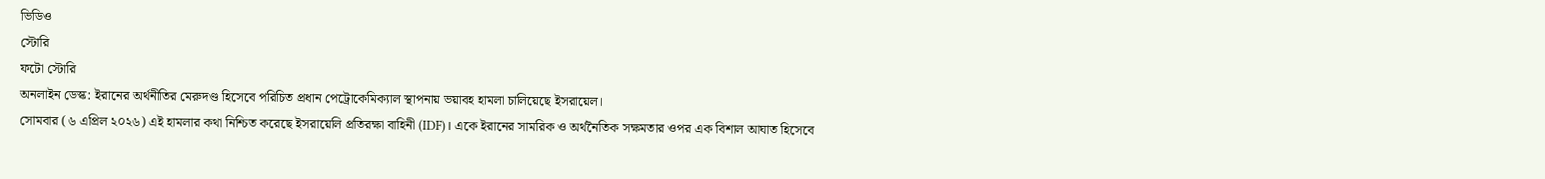ভিডিও
স্টোরি
ফটো স্টোরি
অনলাইন ডেস্ক: ইরানের অর্থনীতির মেরুদণ্ড হিসেবে পরিচিত প্রধান পেট্রোকেমিক্যাল স্থাপনায় ভয়াবহ হামলা চালিয়েছে ইসরায়েল।
সোমবার (৬ এপ্রিল ২০২৬) এই হামলার কথা নিশ্চিত করেছে ইসরায়েলি প্রতিরক্ষা বাহিনী (IDF)। একে ইরানের সামরিক ও অর্থনৈতিক সক্ষমতার ওপর এক বিশাল আঘাত হিসেবে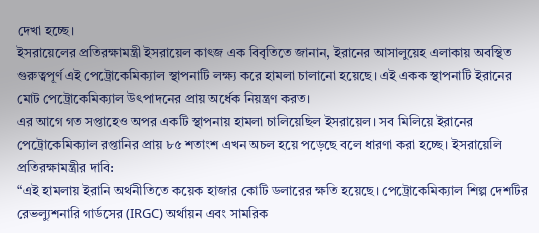দেখা হচ্ছে।
ইসরায়েলের প্রতিরক্ষামন্ত্রী ইসরায়েল কাৎজ এক বিবৃতিতে জানান, ইরানের আসালুয়েহ এলাকায় অবস্থিত গুরুত্বপূর্ণ এই পেট্রোকেমিক্যাল স্থাপনাটি লক্ষ্য করে হামলা চালানো হয়েছে। এই একক স্থাপনাটি ইরানের মোট পেট্রোকেমিক্যাল উৎপাদনের প্রায় অর্ধেক নিয়ন্ত্রণ করত।
এর আগে গত সপ্তাহেও অপর একটি স্থাপনায় হামলা চালিয়েছিল ইসরায়েল। সব মিলিয়ে ইরানের পেট্রোকেমিক্যাল রপ্তানির প্রায় ৮৫ শতাংশ এখন অচল হয়ে পড়েছে বলে ধারণা করা হচ্ছে। ইসরায়েলি প্রতিরক্ষামন্ত্রীর দাবি:
“এই হামলায় ইরানি অর্থনীতিতে কয়েক হাজার কোটি ডলারের ক্ষতি হয়েছে। পেট্রোকেমিক্যাল শিল্প দেশটির রেভল্যুশনারি গার্ডসের (IRGC) অর্থায়ন এবং সামরিক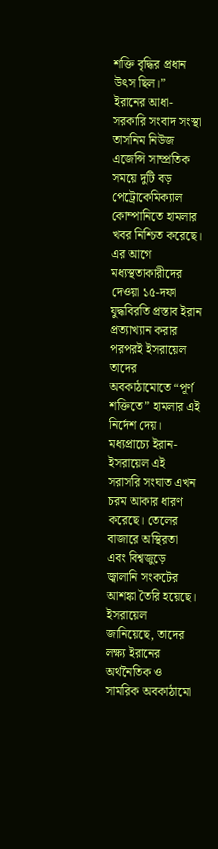শক্তি বৃদ্ধির প্রধান উৎস ছিল।”
ইরানের আধা-সরকারি সংবাদ সংস্থা তাসনিম নিউজ এজেন্সি সাম্প্রতিক সময়ে দুটি বড় পেট্রোকেমিক্যাল কোম্পানিতে হামলার খবর নিশ্চিত করেছে। এর আগে মধ্যস্থতাকারীদের দেওয়া ১৫-দফা যুদ্ধবিরতি প্রস্তাব ইরান প্রত্যাখ্যান করার পরপরই ইসরায়েল তাদের অবকাঠামোতে “পূর্ণ শক্তিতে” হামলার এই নির্দেশ দেয়।
মধ্যপ্রাচ্যে ইরান-ইসরায়েল এই সরাসরি সংঘাত এখন চরম আকার ধারণ করেছে। তেলের বাজারে অস্থিরতা এবং বিশ্বজুড়ে জ্বালানি সংকটের আশঙ্কা তৈরি হয়েছে। ইসরায়েল জানিয়েছে, তাদের লক্ষ্য ইরানের অর্থনৈতিক ও সামরিক অবকাঠামো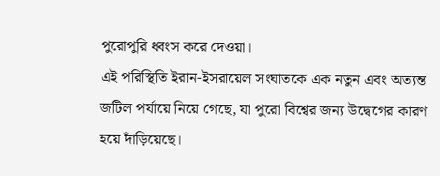পুরোপুরি ধ্বংস করে দেওয়া।
এই পরিস্থিতি ইরান-ইসরায়েল সংঘাতকে এক নতুন এবং অত্যন্ত জটিল পর্যায়ে নিয়ে গেছে, যা পুরো বিশ্বের জন্য উদ্বেগের কারণ হয়ে দাঁড়িয়েছে।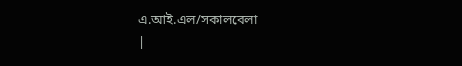এ.আই.এল/সকালবেলা
|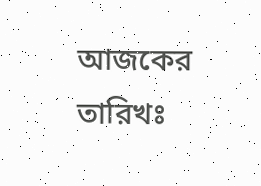আজকের তারিখঃ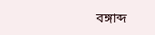বঙ্গাব্দ